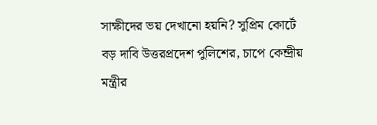সাক্ষীদের ভয় দেখানো হয়নি? সুপ্রিম কোর্টে বড় দাবি উত্তরপ্রদেশ পুলিশের, চাপে কেন্দ্রীয় মন্ত্রীর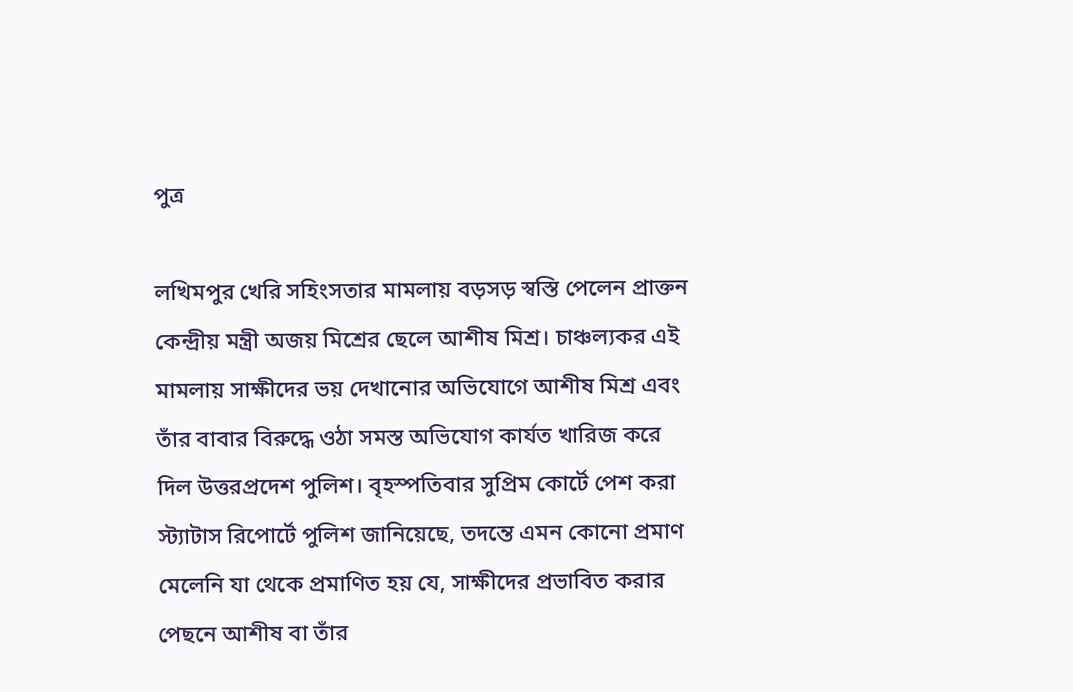পুত্র

লখিমপুর খেরি সহিংসতার মামলায় বড়সড় স্বস্তি পেলেন প্রাক্তন কেন্দ্রীয় মন্ত্রী অজয় মিশ্রের ছেলে আশীষ মিশ্র। চাঞ্চল্যকর এই মামলায় সাক্ষীদের ভয় দেখানোর অভিযোগে আশীষ মিশ্র এবং তাঁর বাবার বিরুদ্ধে ওঠা সমস্ত অভিযোগ কার্যত খারিজ করে দিল উত্তরপ্রদেশ পুলিশ। বৃহস্পতিবার সুপ্রিম কোর্টে পেশ করা স্ট্যাটাস রিপোর্টে পুলিশ জানিয়েছে, তদন্তে এমন কোনো প্রমাণ মেলেনি যা থেকে প্রমাণিত হয় যে, সাক্ষীদের প্রভাবিত করার পেছনে আশীষ বা তাঁর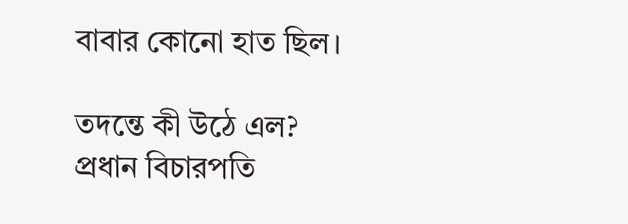বাবার কোনো হাত ছিল।

তদন্তে কী উঠে এল?
প্রধান বিচারপতি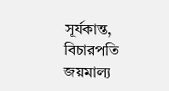সূর্যকান্ত, বিচারপতি জয়মাল্য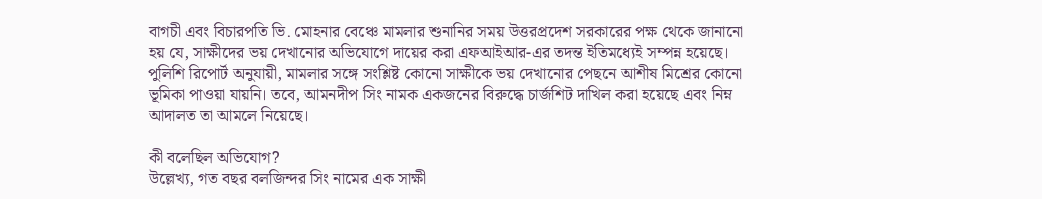বাগচী এবং বিচারপতি ভি. মোহনার বেঞ্চে মামলার শুনানির সময় উত্তরপ্রদেশ সরকারের পক্ষ থেকে জানানো হয় যে, সাক্ষীদের ভয় দেখানোর অভিযোগে দায়ের করা এফআইআর-এর তদন্ত ইতিমধ্যেই সম্পন্ন হয়েছে। পুলিশি রিপোর্ট অনুযায়ী, মামলার সঙ্গে সংশ্লিষ্ট কোনো সাক্ষীকে ভয় দেখানোর পেছনে আশীষ মিশ্রের কোনো ভূমিকা পাওয়া যায়নি। তবে, আমনদীপ সিং নামক একজনের বিরুদ্ধে চার্জশিট দাখিল করা হয়েছে এবং নিম্ন আদালত তা আমলে নিয়েছে।

কী বলেছিল অভিযোগ?
উল্লেখ্য, গত বছর বলজিন্দর সিং নামের এক সাক্ষী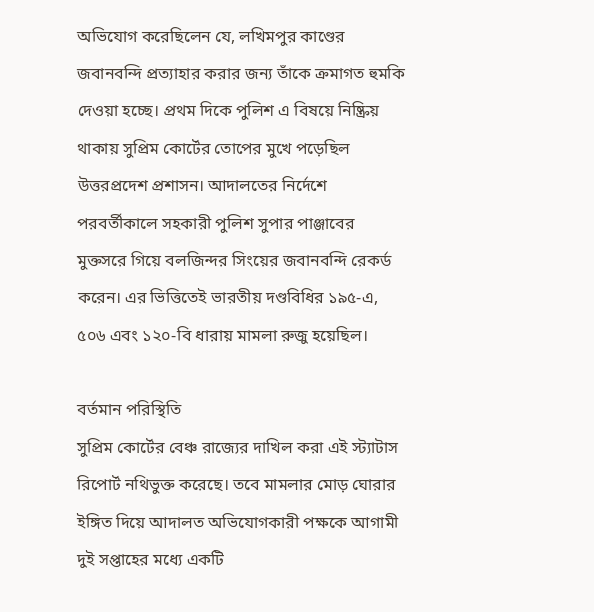অভিযোগ করেছিলেন যে, লখিমপুর কাণ্ডের জবানবন্দি প্রত্যাহার করার জন্য তাঁকে ক্রমাগত হুমকি দেওয়া হচ্ছে। প্রথম দিকে পুলিশ এ বিষয়ে নিষ্ক্রিয় থাকায় সুপ্রিম কোর্টের তোপের মুখে পড়েছিল উত্তরপ্রদেশ প্রশাসন। আদালতের নির্দেশে পরবর্তীকালে সহকারী পুলিশ সুপার পাঞ্জাবের মুক্তসরে গিয়ে বলজিন্দর সিংয়ের জবানবন্দি রেকর্ড করেন। এর ভিত্তিতেই ভারতীয় দণ্ডবিধির ১৯৫-এ, ৫০৬ এবং ১২০-বি ধারায় মামলা রুজু হয়েছিল।

বর্তমান পরিস্থিতি
সুপ্রিম কোর্টের বেঞ্চ রাজ্যের দাখিল করা এই স্ট্যাটাস রিপোর্ট নথিভুক্ত করেছে। তবে মামলার মোড় ঘোরার ইঙ্গিত দিয়ে আদালত অভিযোগকারী পক্ষকে আগামী দুই সপ্তাহের মধ্যে একটি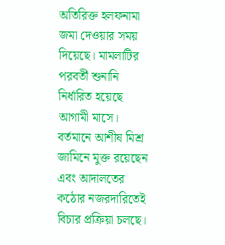অতিরিক্ত হলফনামা জমা দেওয়ার সময় দিয়েছে। মামলাটির পরবর্তী শুনানি নির্ধারিত হয়েছে আগামী মাসে। বর্তমানে আশীষ মিশ্র জামিনে মুক্ত রয়েছেন এবং আদালতের কঠোর নজরদারিতেই বিচার প্রক্রিয়া চলছে।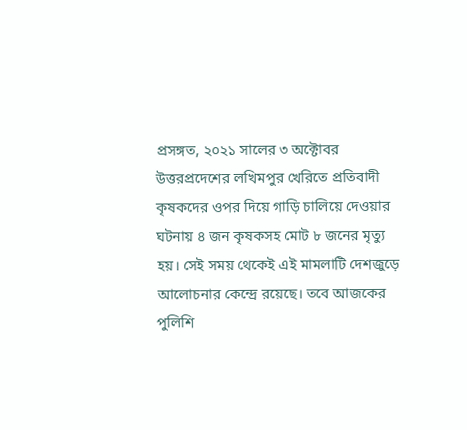প্রসঙ্গত, ২০২১ সালের ৩ অক্টোবর উত্তরপ্রদেশের লখিমপুর খেরিতে প্রতিবাদী কৃষকদের ওপর দিয়ে গাড়ি চালিয়ে দেওয়ার ঘটনায় ৪ জন কৃষকসহ মোট ৮ জনের মৃত্যু হয়। সেই সময় থেকেই এই মামলাটি দেশজুড়ে আলোচনার কেন্দ্রে রয়েছে। তবে আজকের পুলিশি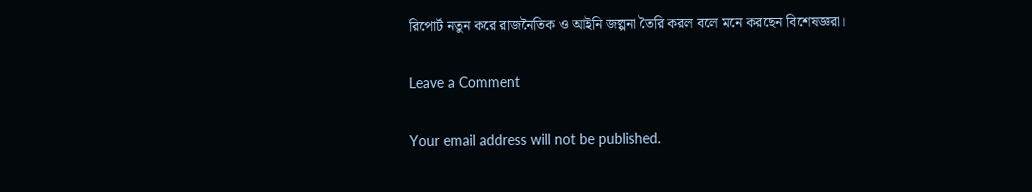রিপোর্ট নতুন করে রাজনৈতিক ও আইনি জল্পনা তৈরি করল বলে মনে করছেন বিশেষজ্ঞরা।

Leave a Comment

Your email address will not be published.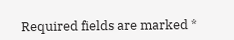Required fields are marked *